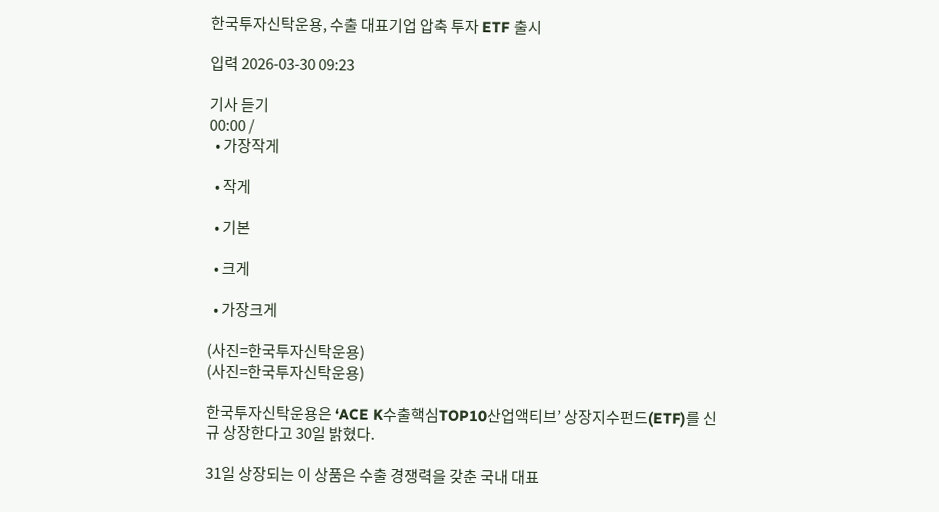한국투자신탁운용, 수출 대표기업 압축 투자 ETF 출시

입력 2026-03-30 09:23

기사 듣기
00:00 /
  • 가장작게

  • 작게

  • 기본

  • 크게

  • 가장크게

(사진=한국투자신탁운용)
(사진=한국투자신탁운용)

한국투자신탁운용은 ‘ACE K수출핵심TOP10산업액티브’ 상장지수펀드(ETF)를 신규 상장한다고 30일 밝혔다.

31일 상장되는 이 상품은 수출 경쟁력을 갖춘 국내 대표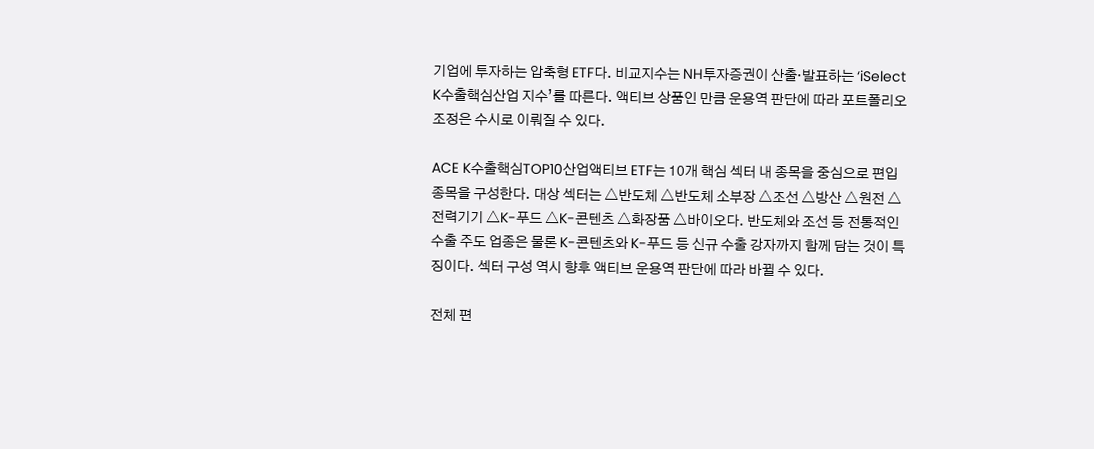기업에 투자하는 압축형 ETF다. 비교지수는 NH투자증권이 산출·발표하는 ‘iSelect K수출핵심산업 지수’를 따른다. 액티브 상품인 만큼 운용역 판단에 따라 포트폴리오 조정은 수시로 이뤄질 수 있다.

ACE K수출핵심TOP10산업액티브 ETF는 10개 핵심 섹터 내 종목을 중심으로 편입 종목을 구성한다. 대상 섹터는 △반도체 △반도체 소부장 △조선 △방산 △원전 △전력기기 △K-푸드 △K-콘텐츠 △화장품 △바이오다. 반도체와 조선 등 전통적인 수출 주도 업종은 물론 K-콘텐츠와 K-푸드 등 신규 수출 강자까지 함께 담는 것이 특징이다. 섹터 구성 역시 향후 액티브 운용역 판단에 따라 바뀔 수 있다.

전체 편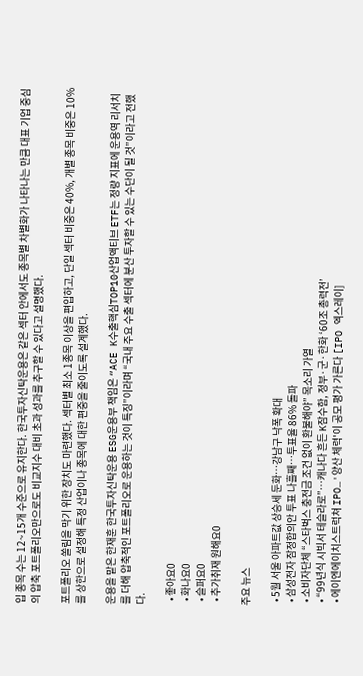입 종목 수는 12~15개 수준으로 유지한다. 한국투자신탁운용은 같은 섹터 안에서도 종목별 차별화가 나타나는 만큼 대표 기업 중심의 압축 포트폴리오만으로도 비교지수 대비 초과 성과를 추구할 수 있다고 설명했다.

포트폴리오 쏠림을 막기 위한 장치도 마련했다. 섹터별 최소 1종목 이상을 편입하고, 단일 섹터 비중은 40%, 개별 종목 비중은 10%를 상한으로 설정해 특정 산업이나 종목에 대한 편중을 줄이도록 설계했다.

운용을 맡은 한재훈 한국투자신탁운용 ESG운용부 책임은 “ACE K수출핵심TOP10산업액티브 ETF는 정량 지표에 운용역 리서치를 더해 압축적인 포트폴리오로 운용하는 것이 특징”이라며 “국내 주요 수출 섹터에 분산 투자할 수 있는 수단이 될 것”이라고 전했다.

  • 좋아요0
  • 화나요0
  • 슬퍼요0
  • 추가취재 원해요0

주요 뉴스

  • 5월 서울 아파트값 상승세 둔화⋯강남구 낙폭 확대
  • 삼성전자 잠정합의안 투표 나흘째…투표율 86% 돌파
  • 소비자단체 “스타벅스 충전금 조건 없이 환불해야” 목소리 가열
  • “99년식 시빅서 테슬라로”…캐나다 흔든 K잠수함, 정부·군·한화 ‘60조 총력전’
  • 에이엔에이치스트럭쳐 IPO…'양산 체력'이 공모 평가 가른다 [IPO 엑스레이]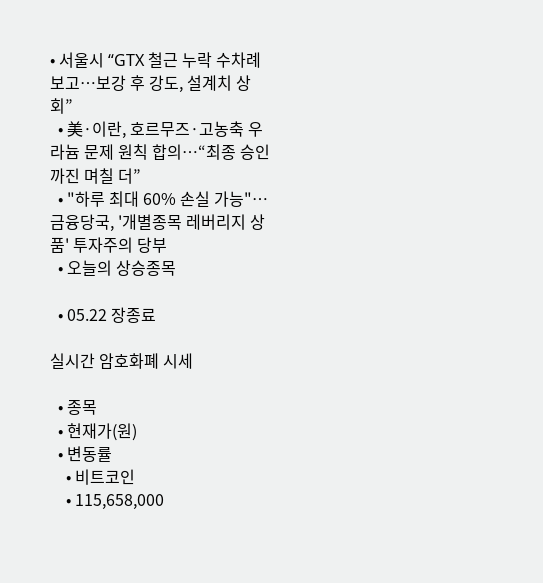• 서울시 “GTX 철근 누락 수차례 보고⋯보강 후 강도, 설계치 상회”
  • 美·이란, 호르무즈·고농축 우라늄 문제 원칙 합의…“최종 승인까진 며칠 더”
  • "하루 최대 60% 손실 가능"… 금융당국, '개별종목 레버리지 상품' 투자주의 당부
  • 오늘의 상승종목

  • 05.22 장종료

실시간 암호화폐 시세

  • 종목
  • 현재가(원)
  • 변동률
    • 비트코인
    • 115,658,000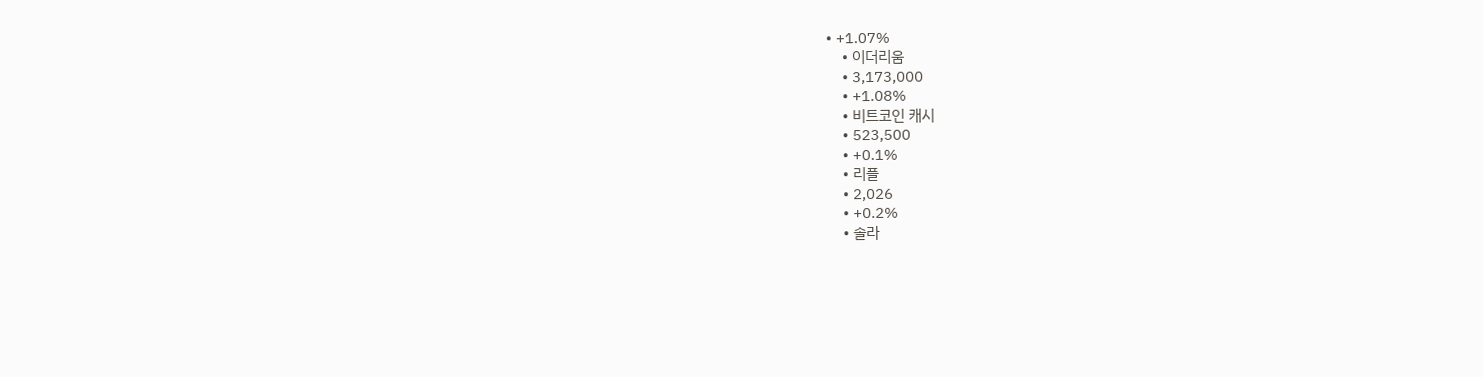• +1.07%
    • 이더리움
    • 3,173,000
    • +1.08%
    • 비트코인 캐시
    • 523,500
    • +0.1%
    • 리플
    • 2,026
    • +0.2%
    • 솔라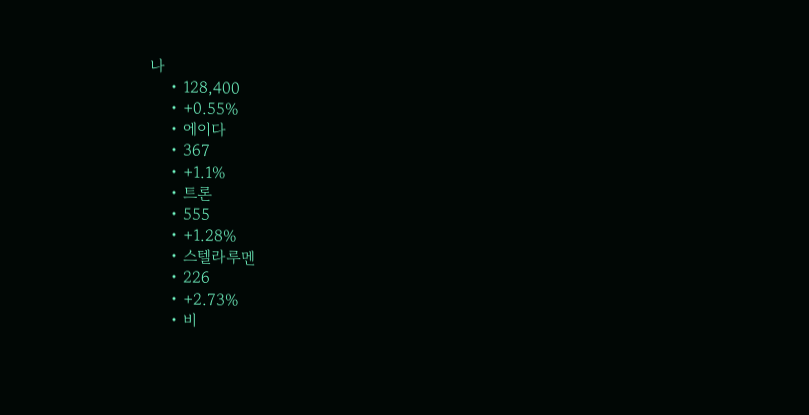나
    • 128,400
    • +0.55%
    • 에이다
    • 367
    • +1.1%
    • 트론
    • 555
    • +1.28%
    • 스텔라루멘
    • 226
    • +2.73%
    • 비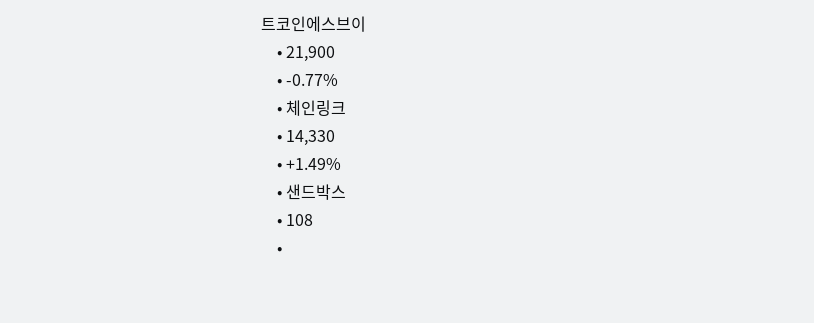트코인에스브이
    • 21,900
    • -0.77%
    • 체인링크
    • 14,330
    • +1.49%
    • 샌드박스
    • 108
    •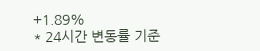+1.89%
* 24시간 변동률 기준